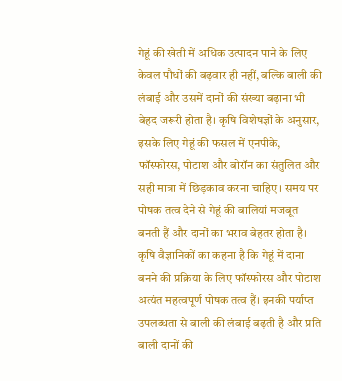गेहूं की खेती में अधिक उत्पादन पाने के लिए केवल पौधों की बढ़वार ही नहीं, बल्कि बाली की लंबाई और उसमें दानों की संख्या बढ़ाना भी बेहद जरूरी होता है। कृषि विशेषज्ञों के अनुसार, इसके लिए गेहूं की फसल में एनपीके, फॉस्फोरस, पोटाश और बोरॉन का संतुलित और सही मात्रा में छिड़काव करना चाहिए। समय पर पोषक तत्व देने से गेहूं की बालियां मजबूत बनती हैं और दानों का भराव बेहतर होता है।
कृषि वैज्ञानिकों का कहना है कि गेहूं में दाना बनने की प्रक्रिया के लिए फॉस्फोरस और पोटाश अत्यंत महत्वपूर्ण पोषक तत्व हैं। इनकी पर्याप्त उपलब्धता से बाली की लंबाई बढ़ती है और प्रति बाली दानों की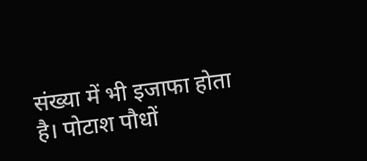संख्या में भी इजाफा होता है। पोटाश पौधों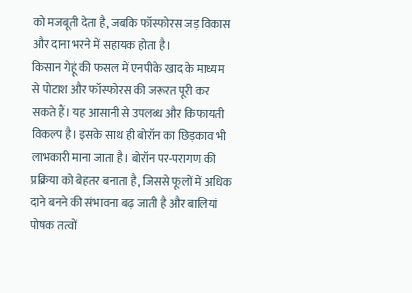को मजबूती देता है, जबकि फॉस्फोरस जड़ विकास और दाना भरने में सहायक होता है।
किसान गेहूं की फसल में एनपीके खाद के माध्यम से पोटाश और फॉस्फोरस की जरूरत पूरी कर सकते हैं। यह आसानी से उपलब्ध और किफायती विकल्प है। इसके साथ ही बोरॉन का छिड़काव भी लाभकारी माना जाता है। बोरॉन पर-परागण की प्रक्रिया को बेहतर बनाता है, जिससे फूलों में अधिक दाने बनने की संभावना बढ़ जाती है और बालियां पोषक तत्वों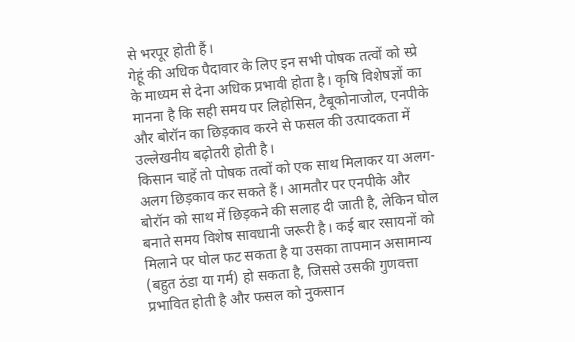से भरपूर होती हैं।
गेहूं की अधिक पैदावार के लिए इन सभी पोषक तत्वों को स्प्रे के माध्यम से देना अधिक प्रभावी होता है। कृषि विशेषज्ञों का मानना है कि सही समय पर लिहोसिन, टैबूकोनाजोल, एनपीके और बोरॉन का छिड़काव करने से फसल की उत्पादकता में उल्लेखनीय बढ़ोतरी होती है।
किसान चाहें तो पोषक तत्वों को एक साथ मिलाकर या अलग-अलग छिड़काव कर सकते हैं। आमतौर पर एनपीके और बोरॉन को साथ में छिड़कने की सलाह दी जाती है, लेकिन घोल बनाते समय विशेष सावधानी जरूरी है। कई बार रसायनों को मिलाने पर घोल फट सकता है या उसका तापमान असामान्य (बहुत ठंडा या गर्म) हो सकता है, जिससे उसकी गुणवत्ता प्रभावित होती है और फसल को नुकसान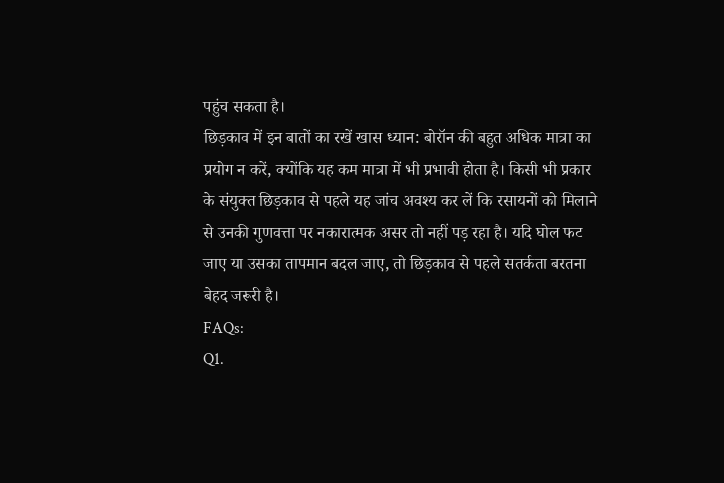पहुंच सकता है।
छिड़काव में इन बातों का रखें खास ध्यान: बोरॉन की बहुत अधिक मात्रा का प्रयोग न करें, क्योंकि यह कम मात्रा में भी प्रभावी होता है। किसी भी प्रकार के संयुक्त छिड़काव से पहले यह जांच अवश्य कर लें कि रसायनों को मिलाने से उनकी गुणवत्ता पर नकारात्मक असर तो नहीं पड़ रहा है। यदि घोल फट जाए या उसका तापमान बदल जाए, तो छिड़काव से पहले सतर्कता बरतना बेहद जरूरी है।
FAQs:
Q1.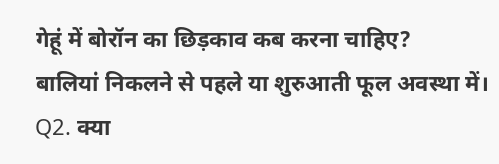गेहूं में बोरॉन का छिड़काव कब करना चाहिए?
बालियां निकलने से पहले या शुरुआती फूल अवस्था में।
Q2. क्या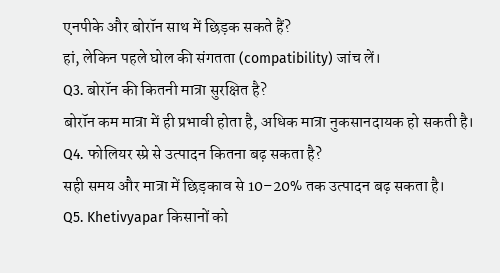एनपीके और बोरॉन साथ में छिड़क सकते हैं?
हां, लेकिन पहले घोल की संगतता (compatibility) जांच लें।
Q3. बोरॉन की कितनी मात्रा सुरक्षित है?
बोरॉन कम मात्रा में ही प्रभावी होता है, अधिक मात्रा नुकसानदायक हो सकती है।
Q4. फोलियर स्प्रे से उत्पादन कितना बढ़ सकता है?
सही समय और मात्रा में छिड़काव से 10–20% तक उत्पादन बढ़ सकता है।
Q5. Khetivyapar किसानों को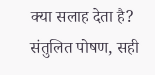क्या सलाह देता है?
संतुलित पोषण, सही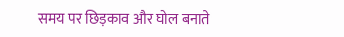समय पर छिड़काव और घोल बनाते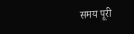समय पूरी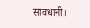सावधानी।